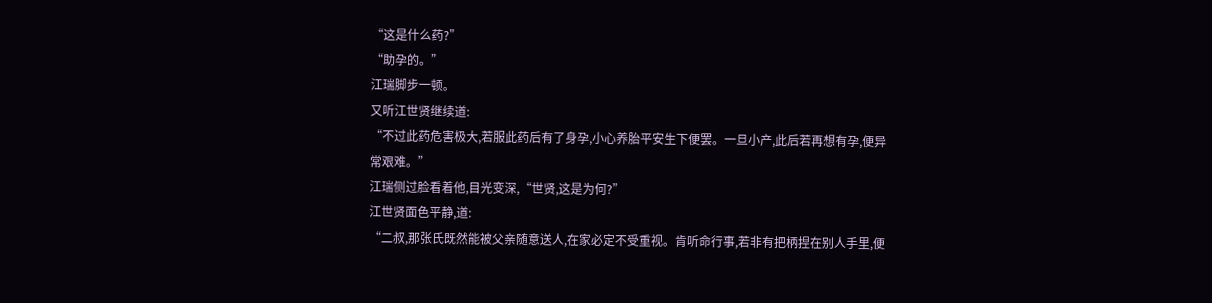“这是什么药?”
“助孕的。”
江瑞脚步一顿。
又听江世贤继续道:
“不过此药危害极大,若服此药后有了身孕,小心养胎平安生下便罢。一旦小产,此后若再想有孕,便异常艰难。”
江瑞侧过脸看着他,目光变深,“世贤,这是为何?”
江世贤面色平静,道:
“二叔,那张氏既然能被父亲随意送人,在家必定不受重视。肯听命行事,若非有把柄捏在别人手里,便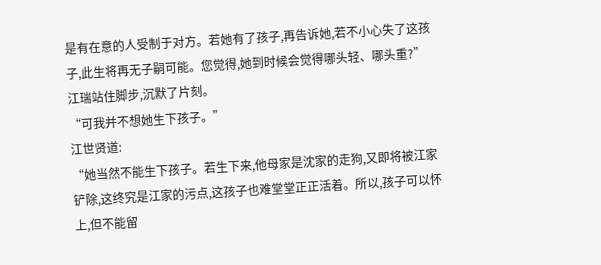是有在意的人受制于对方。若她有了孩子,再告诉她,若不小心失了这孩子,此生将再无子嗣可能。您觉得,她到时候会觉得哪头轻、哪头重?”
江瑞站住脚步,沉默了片刻。
“可我并不想她生下孩子。”
江世贤道:
“她当然不能生下孩子。若生下来,他母家是沈家的走狗,又即将被江家铲除,这终究是江家的污点,这孩子也难堂堂正正活着。所以,孩子可以怀上,但不能留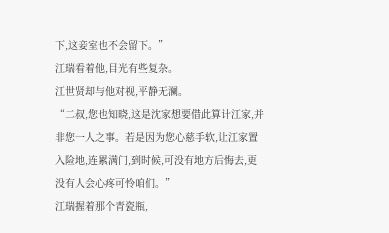下,这妾室也不会留下。”
江瑞看着他,目光有些复杂。
江世贤却与他对视,平静无澜。
“二叔,您也知晓,这是沈家想要借此算计江家,并非您一人之事。若是因为您心慈手软,让江家置入险地,连累满门,到时候,可没有地方后悔去,更没有人会心疼可怜咱们。”
江瑞握着那个青瓷瓶,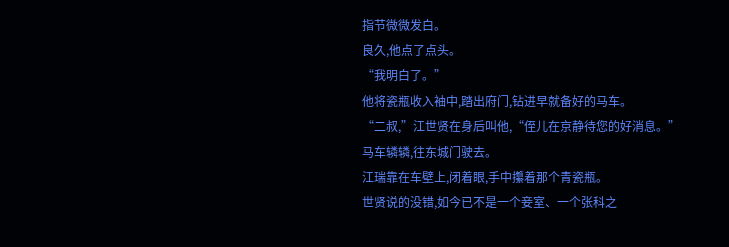指节微微发白。
良久,他点了点头。
“我明白了。”
他将瓷瓶收入袖中,踏出府门,钻进早就备好的马车。
“二叔,”江世贤在身后叫他,“侄儿在京静待您的好消息。”
马车辚辚,往东城门驶去。
江瑞靠在车壁上,闭着眼,手中攥着那个青瓷瓶。
世贤说的没错,如今已不是一个妾室、一个张科之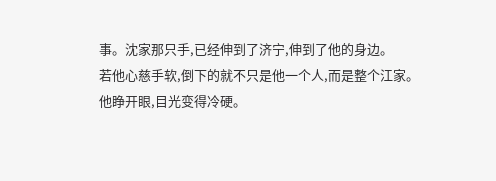事。沈家那只手,已经伸到了济宁,伸到了他的身边。
若他心慈手软,倒下的就不只是他一个人,而是整个江家。
他睁开眼,目光变得冷硬。